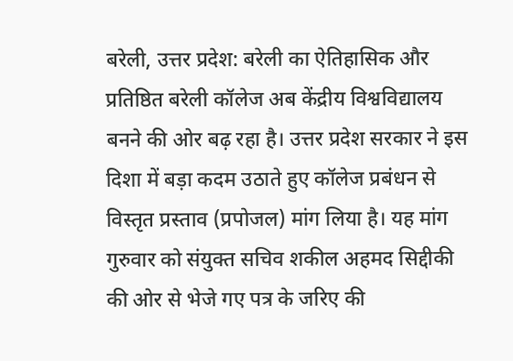बरेली, उत्तर प्रदेश: बरेली का ऐतिहासिक और प्रतिष्ठित बरेली कॉलेज अब केंद्रीय विश्वविद्यालय बनने की ओर बढ़ रहा है। उत्तर प्रदेश सरकार ने इस दिशा में बड़ा कदम उठाते हुए कॉलेज प्रबंधन से विस्तृत प्रस्ताव (प्रपोजल) मांग लिया है। यह मांग गुरुवार को संयुक्त सचिव शकील अहमद सिद्दीकी की ओर से भेजे गए पत्र के जरिए की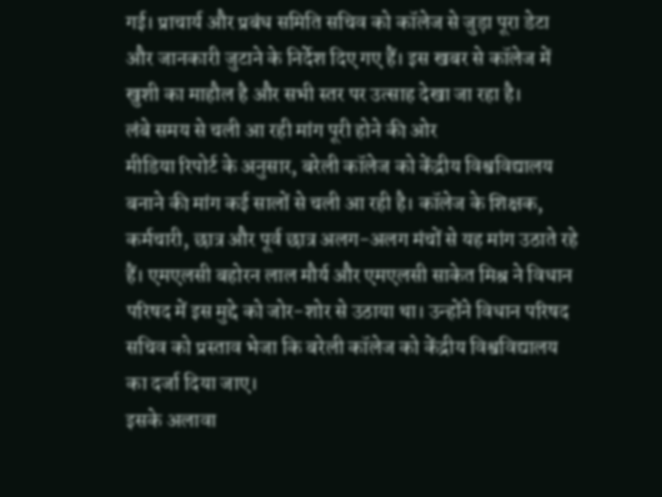गई। प्राचार्य और प्रबंध समिति सचिव को कॉलेज से जुड़ा पूरा डेटा और जानकारी जुटाने के निर्देश दिए गए हैं। इस खबर से कॉलेज में खुशी का माहौल है और सभी स्तर पर उत्साह देखा जा रहा है।
लंबे समय से चली आ रही मांग पूरी होने की ओर
मीडिया रिपोर्ट के अनुसार, बरेली कॉलेज को केंद्रीय विश्वविद्यालय बनाने की मांग कई सालों से चली आ रही है। कॉलेज के शिक्षक, कर्मचारी, छात्र और पूर्व छात्र अलग-अलग मंचों से यह मांग उठाते रहे हैं। एमएलसी बहोरन लाल मौर्य और एमएलसी साकेत मिश्र ने विधान परिषद में इस मुद्दे को जोर-शोर से उठाया था। उन्होंने विधान परिषद सचिव को प्रस्ताव भेजा कि बरेली कॉलेज को केंद्रीय विश्वविद्यालय का दर्जा दिया जाए।
इसके अलावा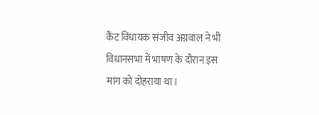कैंट विधायक संजीव अग्रवाल ने भी विधानसभा में भाषण के दौरान इस मांग को दोहराया था।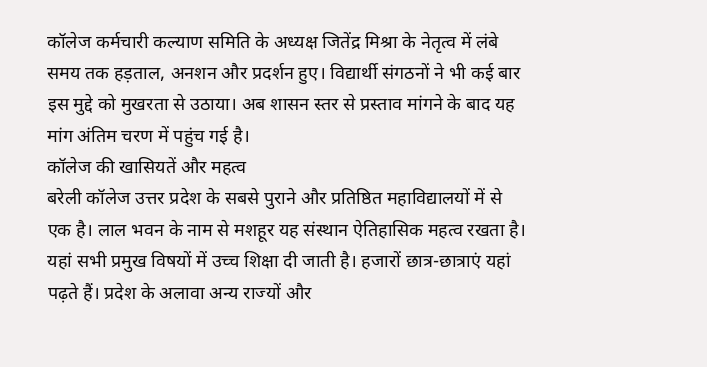कॉलेज कर्मचारी कल्याण समिति के अध्यक्ष जितेंद्र मिश्रा के नेतृत्व में लंबे समय तक हड़ताल, अनशन और प्रदर्शन हुए। विद्यार्थी संगठनों ने भी कई बार इस मुद्दे को मुखरता से उठाया। अब शासन स्तर से प्रस्ताव मांगने के बाद यह मांग अंतिम चरण में पहुंच गई है।
कॉलेज की खासियतें और महत्व
बरेली कॉलेज उत्तर प्रदेश के सबसे पुराने और प्रतिष्ठित महाविद्यालयों में से एक है। लाल भवन के नाम से मशहूर यह संस्थान ऐतिहासिक महत्व रखता है। यहां सभी प्रमुख विषयों में उच्च शिक्षा दी जाती है। हजारों छात्र-छात्राएं यहां पढ़ते हैं। प्रदेश के अलावा अन्य राज्यों और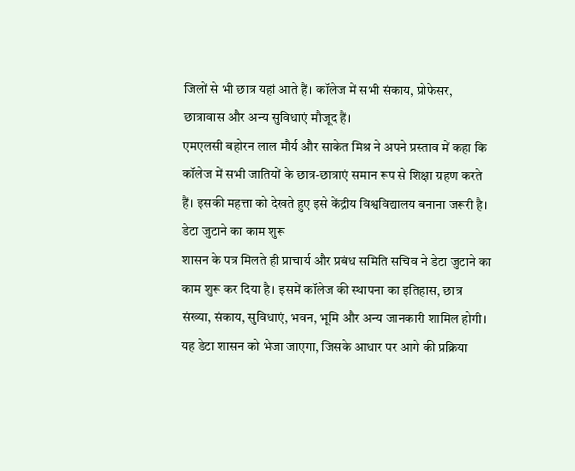जिलों से भी छात्र यहां आते हैं। कॉलेज में सभी संकाय, प्रोफेसर, छात्रावास और अन्य सुविधाएं मौजूद हैं।
एमएलसी बहोरन लाल मौर्य और साकेत मिश्र ने अपने प्रस्ताव में कहा कि कॉलेज में सभी जातियों के छात्र-छात्राएं समान रूप से शिक्षा ग्रहण करते हैं। इसकी महत्ता को देखते हुए इसे केंद्रीय विश्वविद्यालय बनाना जरूरी है।
डेटा जुटाने का काम शुरू
शासन के पत्र मिलते ही प्राचार्य और प्रबंध समिति सचिव ने डेटा जुटाने का काम शुरू कर दिया है। इसमें कॉलेज की स्थापना का इतिहास, छात्र संख्या, संकाय, सुविधाएं, भवन, भूमि और अन्य जानकारी शामिल होगी। यह डेटा शासन को भेजा जाएगा, जिसके आधार पर आगे की प्रक्रिया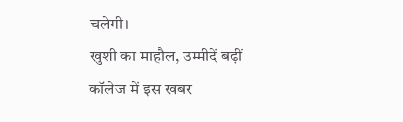चलेगी।
खुशी का माहौल, उम्मीदें बढ़ीं
कॉलेज में इस खबर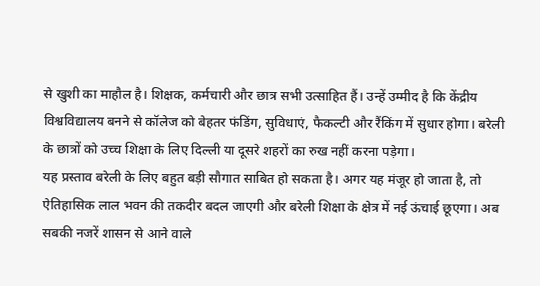से खुशी का माहौल है। शिक्षक, कर्मचारी और छात्र सभी उत्साहित हैं। उन्हें उम्मीद है कि केंद्रीय विश्वविद्यालय बनने से कॉलेज को बेहतर फंडिंग, सुविधाएं, फैकल्टी और रैंकिंग में सुधार होगा। बरेली के छात्रों को उच्च शिक्षा के लिए दिल्ली या दूसरे शहरों का रुख नहीं करना पड़ेगा।
यह प्रस्ताव बरेली के लिए बहुत बड़ी सौगात साबित हो सकता है। अगर यह मंजूर हो जाता है, तो ऐतिहासिक लाल भवन की तकदीर बदल जाएगी और बरेली शिक्षा के क्षेत्र में नई ऊंचाई छूएगा। अब सबकी नजरें शासन से आने वाले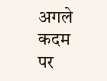अगले कदम पर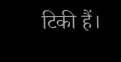टिकी हैं।